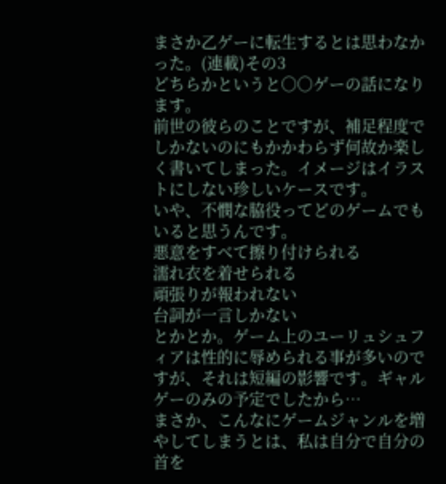まさか乙ゲーに転生するとは思わなかった。(連載)その3
どちらかというと○○ゲーの話になります。
前世の彼らのことですが、補足程度でしかないのにもかかわらず何故か楽しく書いてしまった。イメージはイラストにしない珍しいケースです。
いや、不憫な脇役ってどのゲームでもいると思うんです。
悪意をすべて擦り付けられる
濡れ衣を着せられる
頑張りが報われない
台詞が一言しかない
とかとか。ゲーム上のユーリュシュフィアは性的に辱められる事が多いのですが、それは短編の影響です。ギャルゲーのみの予定でしたから…
まさか、こんなにゲームジャンルを増やしてしまうとは、私は自分で自分の首を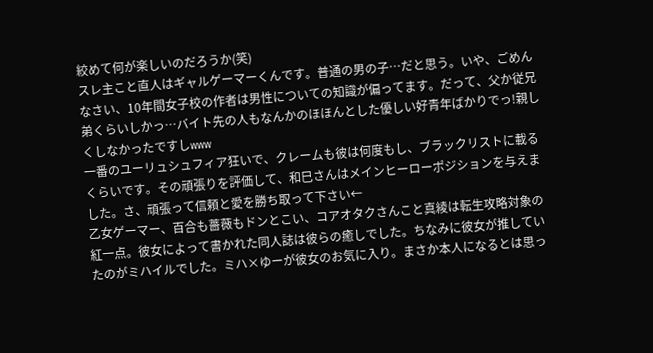絞めて何が楽しいのだろうか(笑)
スレ主こと直人はギャルゲーマーくんです。普通の男の子…だと思う。いや、ごめんなさい、10年間女子校の作者は男性についての知識が偏ってます。だって、父か従兄弟くらいしかっ…バイト先の人もなんかのほほんとした優しい好青年ばかりでっ!親しくしなかったですしwww
一番のユーリュシュフィア狂いで、クレームも彼は何度もし、ブラックリストに載るくらいです。その頑張りを評価して、和巳さんはメインヒーローポジションを与えました。さ、頑張って信頼と愛を勝ち取って下さい←
乙女ゲーマー、百合も薔薇もドンとこい、コアオタクさんこと真綾は転生攻略対象の紅一点。彼女によって書かれた同人誌は彼らの癒しでした。ちなみに彼女が推していたのがミハイルでした。ミハ×ゆーが彼女のお気に入り。まさか本人になるとは思っ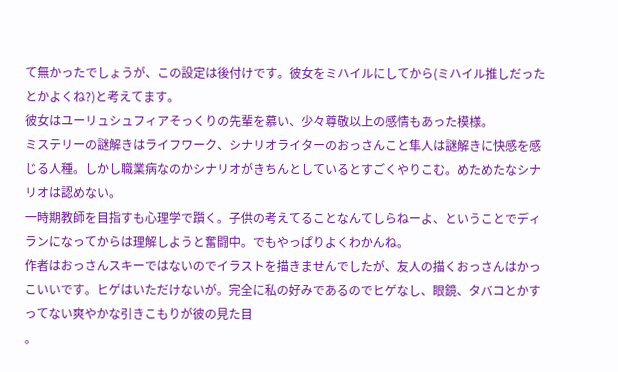て無かったでしょうが、この設定は後付けです。彼女をミハイルにしてから(ミハイル推しだったとかよくね?)と考えてます。
彼女はユーリュシュフィアそっくりの先輩を慕い、少々尊敬以上の感情もあった模様。
ミステリーの謎解きはライフワーク、シナリオライターのおっさんこと隼人は謎解きに快感を感じる人種。しかし職業病なのかシナリオがきちんとしているとすごくやりこむ。めためたなシナリオは認めない。
一時期教師を目指すも心理学で躓く。子供の考えてることなんてしらねーよ、ということでディランになってからは理解しようと奮闘中。でもやっぱりよくわかんね。
作者はおっさんスキーではないのでイラストを描きませんでしたが、友人の描くおっさんはかっこいいです。ヒゲはいただけないが。完全に私の好みであるのでヒゲなし、眼鏡、タバコとかすってない爽やかな引きこもりが彼の見た目
。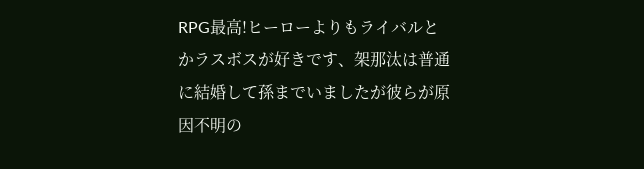RPG最高!ヒーローよりもライバルとかラスボスが好きです、架那汰は普通に結婚して孫までいましたが彼らが原因不明の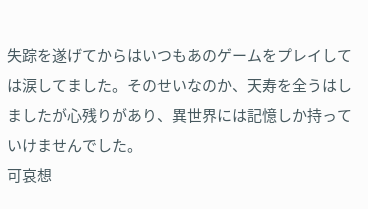失踪を遂げてからはいつもあのゲームをプレイしては涙してました。そのせいなのか、天寿を全うはしましたが心残りがあり、異世界には記憶しか持っていけませんでした。
可哀想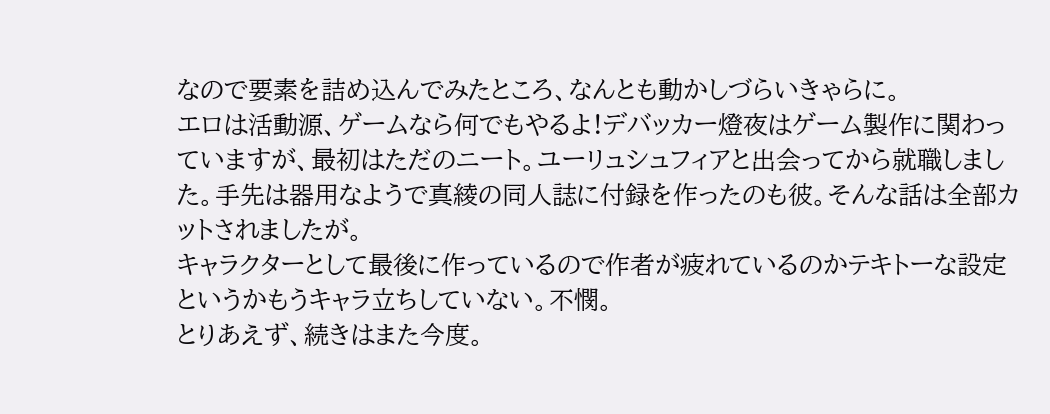なので要素を詰め込んでみたところ、なんとも動かしづらいきゃらに。
エロは活動源、ゲームなら何でもやるよ!デバッカー燈夜はゲーム製作に関わっていますが、最初はただのニート。ユーリュシュフィアと出会ってから就職しました。手先は器用なようで真綾の同人誌に付録を作ったのも彼。そんな話は全部カットされましたが。
キャラクターとして最後に作っているので作者が疲れているのかテキトーな設定というかもうキャラ立ちしていない。不憫。
とりあえず、続きはまた今度。